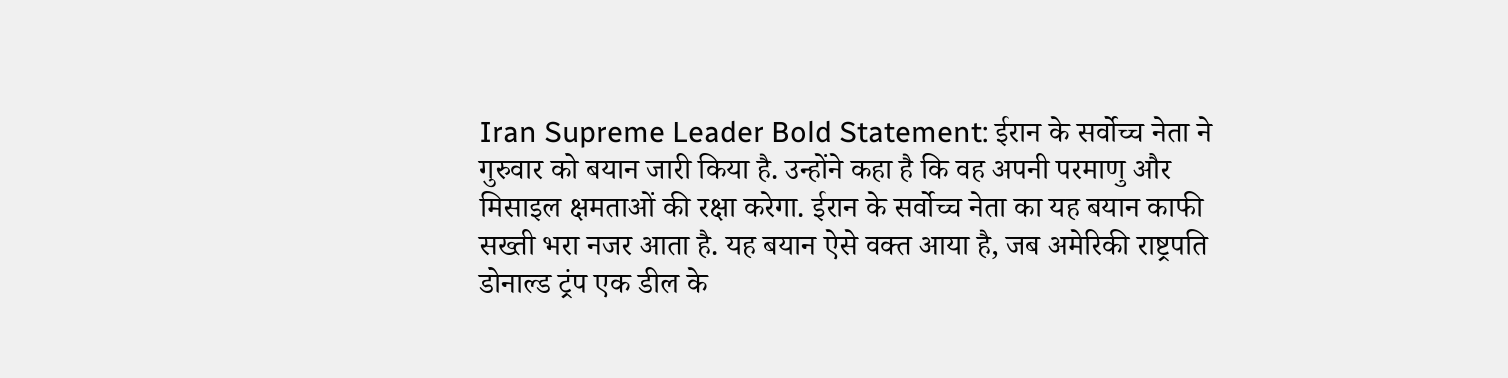Iran Supreme Leader Bold Statement: ईरान के सर्वोच्च नेता ने गुरुवार को बयान जारी किया है. उन्होंने कहा है कि वह अपनी परमाणु और मिसाइल क्षमताओं की रक्षा करेगा. ईरान के सर्वोच्च नेता का यह बयान काफी सख्ती भरा नजर आता है. यह बयान ऐसे वक्त आया है, जब अमेरिकी राष्ट्रपति डोनाल्ड ट्रंप एक डील के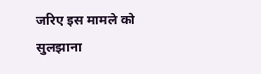जरिए इस मामले को सुलझाना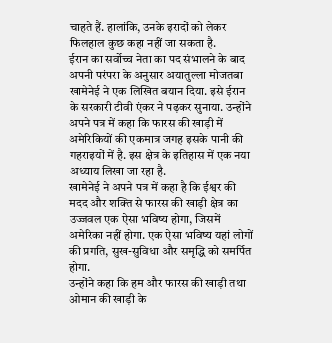चाहते हैं. हालांकि, उनके इरादों को लेकर फिलहाल कुछ कहा नहीं जा सकता है.
ईरान का सर्वोच्च नेता का पद संभालने के बाद अपनी परंपरा के अनुसार अयातुल्ला मोजतबा खामेनेई ने एक लिखित बयान दिया. इसे ईरान के सरकारी टीवी एंकर ने पढ़कर सुनाया. उन्होंने अपने पत्र में कहा कि फारस की खाड़ी में अमेरिकियों की एकमात्र जगह इसके पानी की गहराइयों में है. इस क्षेत्र के इतिहास में एक नया अध्याय लिखा जा रहा है.
खामेनेई ने अपने पत्र में कहा है कि ईश्वर की मदद और शक्ति से फारस की खाड़ी क्षेत्र का उज्जवल एक ऐसा भविष्य होगा, जिसमें अमेरिका नहीं होगा. एक ऐसा भविष्य यहां लोगों की प्रगति, सुख-सुविधा और समृद्धि को समर्पित होगा.
उन्होंने कहा कि हम और फारस की खाड़ी तथा ओमान की खाड़ी के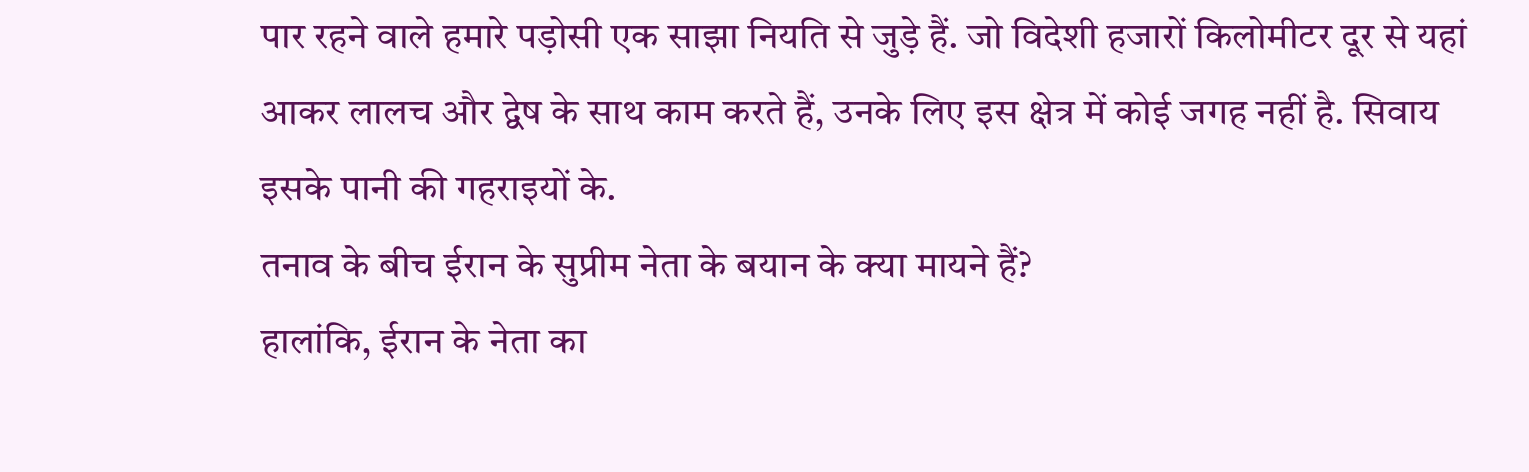पार रहने वाले हमारे पड़ोसी एक साझा नियति से जुड़े हैं. जो विदेशी हजारों किलोमीटर दूर से यहां आकर लालच और द्वेष के साथ काम करते हैं, उनके लिए इस क्षेत्र में कोई जगह नहीं है. सिवाय इसके पानी की गहराइयों के.
तनाव के बीच ईरान के सुप्रीम नेता के बयान के क्या मायने हैं?
हालांकि, ईरान के नेता का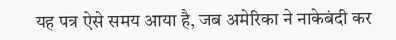यह पत्र ऐसे समय आया है, जब अमेरिका ने नाकेबंदी कर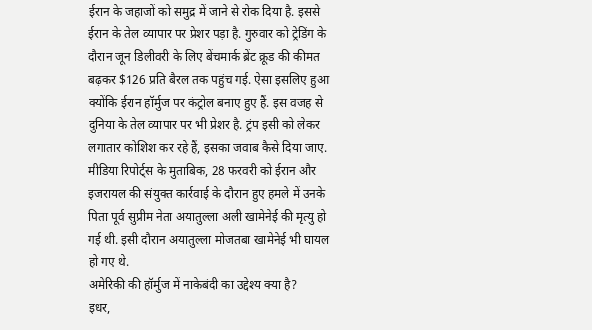ईरान के जहाजों को समुद्र में जाने से रोक दिया है. इससे ईरान के तेल व्यापार पर प्रेशर पड़ा है. गुरुवार को ट्रेडिंग के दौरान जून डिलीवरी के लिए बेंचमार्क ब्रेंट क्रूड की कीमत बढ़कर $126 प्रति बैरल तक पहुंच गई. ऐसा इसलिए हुआ क्योंकि ईरान हॉर्मुज पर कंट्रोल बनाए हुए हैं. इस वजह से दुनिया के तेल व्यापार पर भी प्रेशर है. ट्रंप इसी को लेकर लगातार कोशिश कर रहे हैं, इसका जवाब कैसे दिया जाए.
मीडिया रिपोर्ट्स के मुताबिक, 28 फरवरी को ईरान और इजरायल की संयुक्त कार्रवाई के दौरान हुए हमले में उनके पिता पूर्व सुप्रीम नेता अयातुल्ला अली खामेनेई की मृत्यु हो गई थी. इसी दौरान अयातुल्ला मोजतबा खामेनेई भी घायल हो गए थे.
अमेरिकी की हॉर्मुज में नाकेबंदी का उद्देश्य क्या है?
इधर,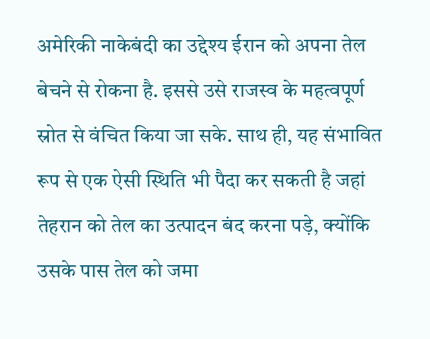अमेरिकी नाकेबंदी का उद्देश्य ईरान को अपना तेल बेचने से रोकना है. इससे उसे राजस्व के महत्वपूर्ण स्रोत से वंचित किया जा सके. साथ ही, यह संभावित रूप से एक ऐसी स्थिति भी पैदा कर सकती है जहां तेहरान को तेल का उत्पादन बंद करना पड़े, क्योंकि उसके पास तेल को जमा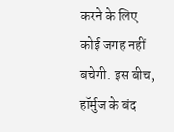करने के लिए कोई जगह नहीं बचेगी. इस बीच, हॉर्मुज के बंद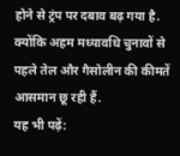होने से ट्रंप पर दबाव बढ़ गया है. क्योंकि अहम मध्यावधि चुनावों से पहले तेल और गैसोलीन की कीमतें आसमान छू रही हैं.
यह भी पढ़ें: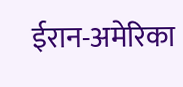ईरान-अमेरिका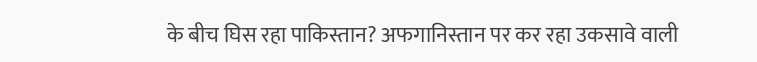के बीच घिस रहा पाकिस्तान? अफगानिस्तान पर कर रहा उकसावे वाली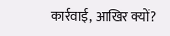कार्रवाई, आखिर क्यों?